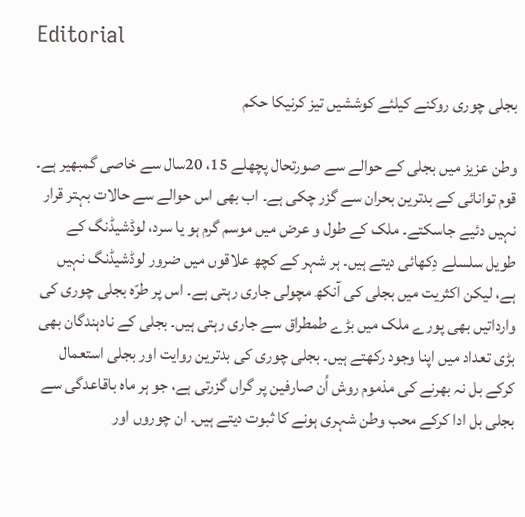Editorial

بجلی چوری روکنے کیلئے کوششیں تیز کرنیکا حکم

وطن عزیز میں بجلی کے حوالے سے صورتحال پچھلے 15، 20سال سے خاصی گمبھیر ہے۔ قوم توانائی کے بدترین بحران سے گزر چکی ہے۔ اب بھی اس حوالے سے حالات بہتر قرار نہیں دئیے جاسکتے۔ ملک کے طول و عرض میں موسم گرم ہو یا سرد، لوڈشیڈنگ کے طویل سلسلے دِکھائی دیتے ہیں۔ ہر شہر کے کچھ علاقوں میں ضرور لوڈشیڈنگ نہیں ہے، لیکن اکثریت میں بجلی کی آنکھ مچولی جاری رہتی ہے۔ اس پر طرّہ بجلی چوری کی وارداتیں بھی پورے ملک میں بڑے طمطراق سے جاری رہتی ہیں۔ بجلی کے نادہندگان بھی بڑی تعداد میں اپنا وجود رکھتے ہیں۔ بجلی چوری کی بدترین روایت اور بجلی استعمال کرکے بل نہ بھرنے کی مذموم روش اُن صارفین پر گراں گزرتی ہے، جو ہر ماہ باقاعدگی سے بجلی بل ادا کرکے محب وطن شہری ہونے کا ثبوت دیتے ہیں۔ ان چوروں اور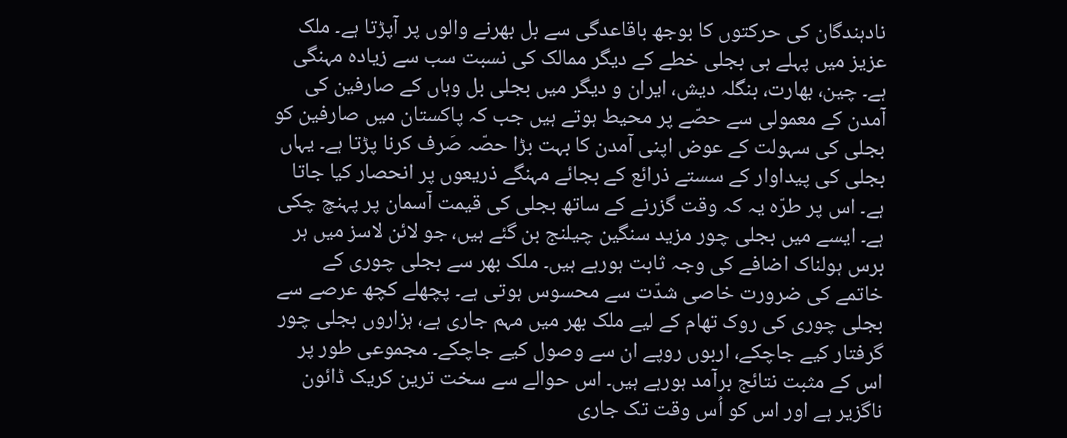نادہندگان کی حرکتوں کا بوجھ باقاعدگی سے بل بھرنے والوں پر آپڑتا ہے۔ ملک عزیز میں پہلے ہی بجلی خطے کے دیگر ممالک کی نسبت سب سے زیادہ مہنگی ہے۔ چین، بھارت، بنگلہ دیش، ایران و دیگر میں بجلی بل وہاں کے صارفین کی آمدن کے معمولی سے حصّے پر محیط ہوتے ہیں جب کہ پاکستان میں صارفین کو بجلی کی سہولت کے عوض اپنی آمدن کا بہت بڑا حصّہ صَرف کرنا پڑتا ہے۔ یہاں بجلی کی پیداوار کے سستے ذرائع کے بجائے مہنگے ذریعوں پر انحصار کیا جاتا ہے۔ اس پر طرّہ یہ کہ وقت گزرنے کے ساتھ بجلی کی قیمت آسمان پر پہنچ چکی ہے۔ ایسے میں بجلی چور مزید سنگین چیلنج بن گئے ہیں، جو لائن لاسز میں ہر برس ہولناک اضافے کی وجہ ثابت ہورہے ہیں۔ ملک بھر سے بجلی چوری کے خاتمے کی ضرورت خاصی شدّت سے محسوس ہوتی ہے۔ پچھلے کچھ عرصے سے بجلی چوری کی روک تھام کے لیے ملک بھر میں مہم جاری ہے، ہزاروں بجلی چور گرفتار کیے جاچکے، اربوں روپے ان سے وصول کیے جاچکے۔ مجموعی طور پر اس کے مثبت نتائج برآمد ہورہے ہیں۔ اس حوالے سے سخت ترین کریک ڈائون ناگزیر ہے اور اس کو اُس وقت تک جاری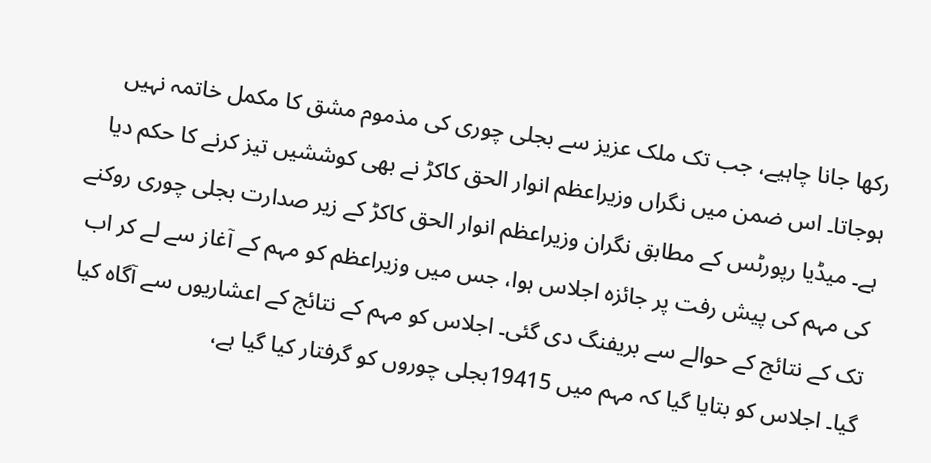رکھا جانا چاہیے، جب تک ملک عزیز سے بجلی چوری کی مذموم مشق کا مکمل خاتمہ نہیں ہوجاتا۔ اس ضمن میں نگراں وزیراعظم انوار الحق کاکڑ نے بھی کوششیں تیز کرنے کا حکم دیا ہے۔ میڈیا رپورٹس کے مطابق نگران وزیراعظم انوار الحق کاکڑ کے زیر صدارت بجلی چوری روکنے کی مہم کی پیش رفت پر جائزہ اجلاس ہوا، جس میں وزیراعظم کو مہم کے آغاز سے لے کر اب تک کے نتائج کے حوالے سے بریفنگ دی گئی۔ اجلاس کو مہم کے نتائج کے اعشاریوں سے آگاہ کیا گیا۔ اجلاس کو بتایا گیا کہ مہم میں 19415بجلی چوروں کو گرفتار کیا گیا ہے،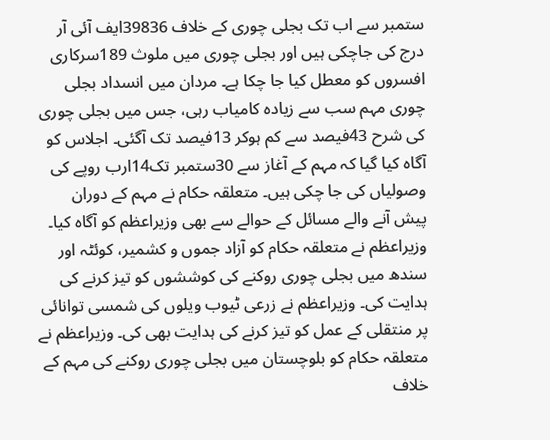ستمبر سے اب تک بجلی چوری کے خلاف 39836ایف آئی آر درج کی جاچکی ہیں اور بجلی چوری میں ملوث 189سرکاری افسروں کو معطل کیا جا چکا ہے۔ مردان میں انسداد بجلی چوری مہم سب سے زیادہ کامیاب رہی، جس میں بجلی چوری کی شرح 43فیصد سے کم ہوکر 13فیصد تک آگئی۔ اجلاس کو آگاہ کیا گیا کہ مہم کے آغاز سے 30ستمبر تک14ارب روپے کی وصولیاں کی جا چکی ہیں۔ متعلقہ حکام نے مہم کے دوران پیش آنے والے مسائل کے حوالے سے بھی وزیراعظم کو آگاہ کیا۔ وزیراعظم نے متعلقہ حکام کو آزاد جموں و کشمیر، کوئٹہ اور سندھ میں بجلی چوری روکنے کی کوششوں کو تیز کرنے کی ہدایت کی۔ وزیراعظم نے زرعی ٹیوب ویلوں کی شمسی توانائی پر منتقلی کے عمل کو تیز کرنے کی ہدایت بھی کی۔ وزیراعظم نے متعلقہ حکام کو بلوچستان میں بجلی چوری روکنے کی مہم کے خلاف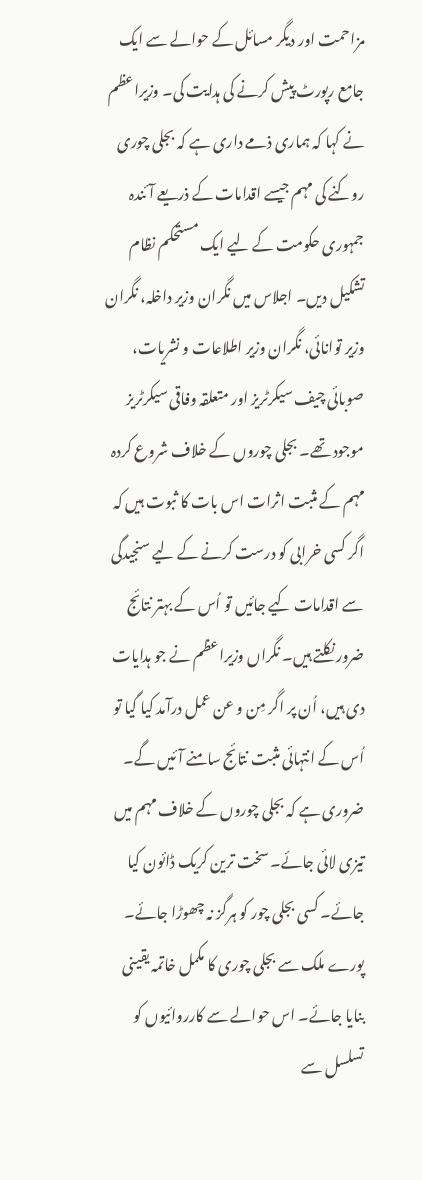مزاحمت اور دیگر مسائل کے حوالے سے ایک جامع رپورٹ پیش کرنے کی ہدایت کی۔ وزیراعظم نے کہا کہ ہماری ذمے داری ہے کہ بجلی چوری روکنے کی مہم جیسے اقدامات کے ذریعے آئندہ جمہوری حکومت کے لیے ایک مستحکم نظام تشکیل دیں۔ اجلاس میں نگران وزیر داخلہ، نگران وزیر توانائی، نگران وزیر اطلاعات و نشریات، صوبائی چیف سیکرٹریز اور متعلقہ وفاقی سیکرٹریز موجود تھے۔ بجلی چوروں کے خلاف شروع کردہ مہم کے مثبت اثرات اس بات کا ثبوت ہیں کہ اگر کسی خرابی کو درست کرنے کے لیے سنجیدگی سے اقدامات کیے جائیں تو اُس کے بہتر نتائج ضرور نکلتے ہیں۔ نگراں وزیراعظم نے جو ہدایات دی ہیں، اُن پر اگر مِن و عن عمل درآمد کیا گیا تو اُس کے انتہائی مثبت نتائج سامنے آئیں گے۔ ضروری ہے کہ بجلی چوروں کے خلاف مہم میں تیزی لائی جائے۔ سخت ترین کریک ڈائون کیا جائے۔ کسی بجلی چور کو ہرگز نہ چھوڑا جائے۔ پورے ملک سے بجلی چوری کا مکمل خاتمہ یقینی بنایا جائے۔ اس حوالے سے کارروائیوں کو تسلسل سے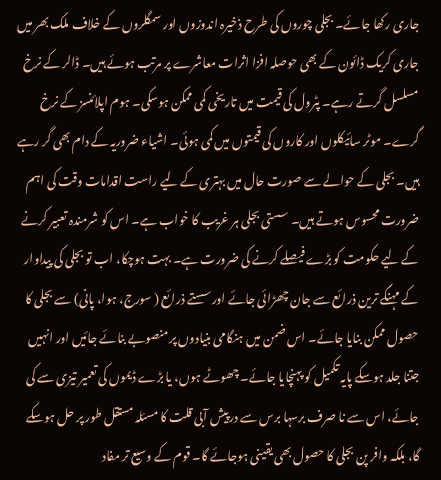جاری رکھا جائے۔ بجلی چوروں کی طرح ذخیرہ اندوزوں اور سمگلروں کے خلاف ملک بھر میں جاری کریک ڈائون کے بھی حوصلہ افزا اثرات معاشرے پر مرتب ہوئے ہیں۔ ڈالر کے نرخ مسلسل گرتے رہے۔ پٹرول کی قیمت میں تاریخی کمی ممکن ہوسکی۔ ہوم اپلائنسز کے نرخ گرے۔ موٹر سائیکلوں اور کاروں کی قیمتوں میں کمی ہوئی۔ اشیاء ضروریہ کے دام بھی گر رہے ہیں۔ بجلی کے حوالے سے صورت حال میں بہتری کے لیے راست اقدامات وقت کی اہم ضرورت محسوس ہوتے ہیں۔ سستی بجلی ہر غریب کا خواب ہے۔ اس کو شرمندہ تعبیر کرنے کے لیے حکومت کو بڑے فیصلے کرنے کی ضرورت ہے۔ بہت ہوچکا، اب تو بجلی کی پیداوار کے مہنگے ترین ذرائع سے جان چھڑائی جائے اور سستے ذرائع ( سورج، ہوا، پانی) سے بجلی کا حصول ممکن بنایا جائے۔ اس ضمن میں ہنگامی بنیادوں پر منصوبے بنائے جائیں اور انہیں جتنا جلد ہوسکے پایہ تکمیل کو پہنچایا جائے۔ چھوٹے ہوں، یا بڑے ڈیموں کی تعمیر تیزی سے کی جائے، اس سے نا صرف برسہا برس سے درپیش آبی قلت کا مسئلہ مستقل طور پر حل ہوسکے گا، بلکہ وافر پن بجلی کا حصول بھی یقینی ہوجائے گا۔ قوم کے وسیع تر مفاد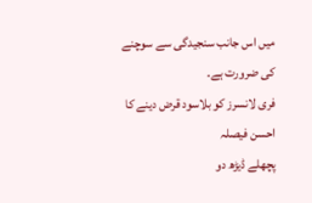میں اس جانب سنجیدگی سے سوچنے کی ضرورت ہے۔
فری لانسرز کو بلاسود قرض دینے کا احسن فیصلہ
پچھلے ڈیڑھ دو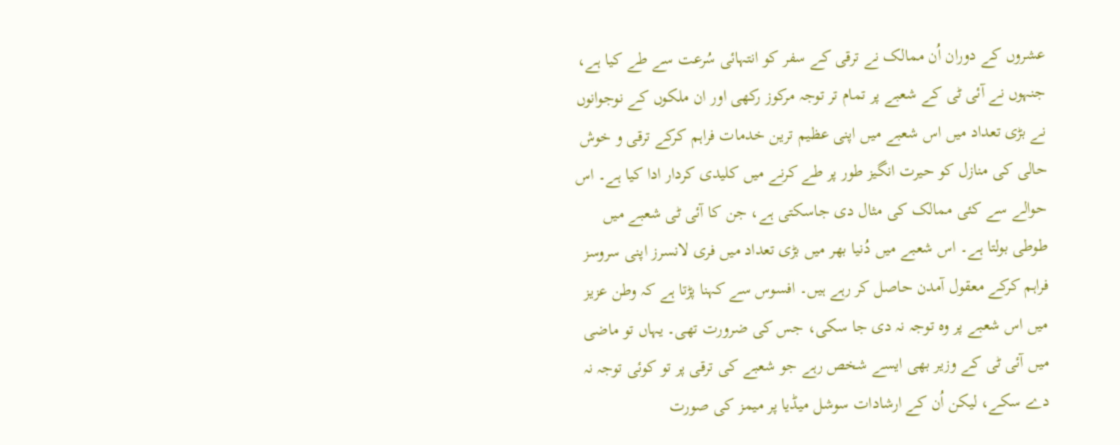عشروں کے دوران اُن ممالک نے ترقی کے سفر کو انتہائی سُرعت سے طے کیا ہے، جنہوں نے آئی ٹی کے شعبے پر تمام تر توجہ مرکوز رکھی اور ان ملکوں کے نوجوانوں نے بڑی تعداد میں اس شعبے میں اپنی عظیم ترین خدمات فراہم کرکے ترقی و خوش حالی کی منازل کو حیرت انگیز طور پر طے کرنے میں کلیدی کردار ادا کیا ہے۔ اس حوالے سے کئی ممالک کی مثال دی جاسکتی ہے، جن کا آئی ٹی شعبے میں طوطی بولتا ہے۔ اس شعبے میں دُنیا بھر میں بڑی تعداد میں فری لانسرز اپنی سروسز فراہم کرکے معقول آمدن حاصل کر رہے ہیں۔ افسوس سے کہنا پڑتا ہے کہ وطن عزیز میں اس شعبے پر وہ توجہ نہ دی جا سکی، جس کی ضرورت تھی۔ یہاں تو ماضی میں آئی ٹی کے وزیر بھی ایسے شخص رہے جو شعبے کی ترقی پر تو کوئی توجہ نہ دے سکے، لیکن اُن کے ارشادات سوشل میڈیا پر میمز کی صورت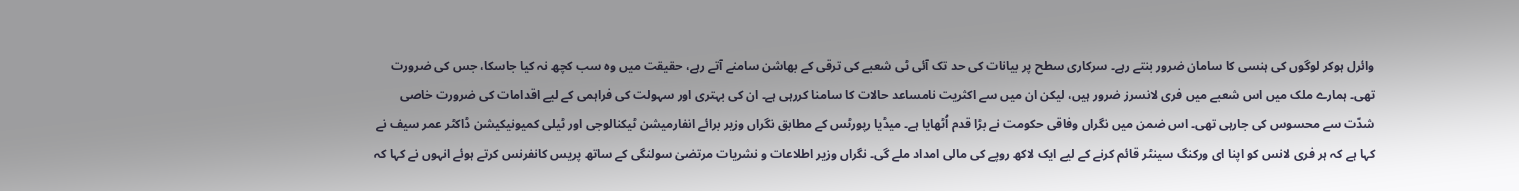وائرل ہوکر لوگوں کی ہنسی کا سامان ضرور بنتے رہے۔ سرکاری سطح پر بیانات کی حد تک آئی ٹی شعبے کی ترقی کے بھاشن سامنے آتے رہے، حقیقت میں وہ سب کچھ نہ کیا جاسکا، جس کی ضرورت تھی۔ ہمارے ملک میں اس شعبے میں فری لانسرز ضرور ہیں، لیکن ان میں سے اکثریت نامساعد حالات کا سامنا کررہی ہے۔ ان کی بہتری اور سہولت کی فراہمی کے لیے اقدامات کی ضرورت خاصی شدّت سے محسوس کی جارہی تھی۔ اس ضمن میں نگراں وفاقی حکومت نے بڑا قدم اُٹھایا ہے۔ میڈیا رپورٹس کے مطابق نگراں وزیر برائے انفارمیشن ٹیکنالوجی اور ٹیلی کمیونیکیشن ڈاکٹر عمر سیف نے کہا ہے کہ ہر فری لانس کو اپنا ای ورکنگ سینٹر قائم کرنے کے لیے ایک لاکھ روپے کی مالی امداد ملے گی۔ نگراں وزیر اطلاعات و نشریات مرتضیٰ سولنگی کے ساتھ پریس کانفرنس کرتے ہوئے انہوں نے کہا کہ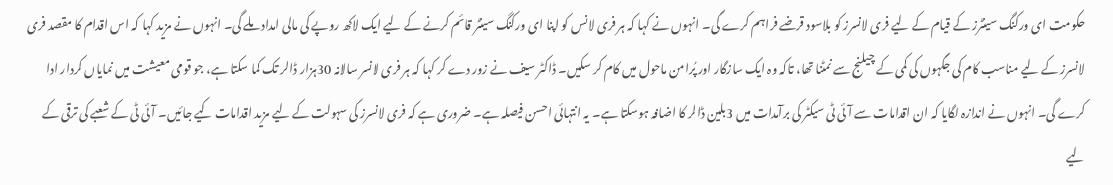حکومت ای ورکنگ سینٹرز کے قیام کے لیے فری لانسرز کو بلاسود قرضے فراہم کرے گی۔ انہوں نے کہا کہ ہر فری لانس کو اپنا ای ورکنگ سینٹر قائم کرنے کے لیے ایک لاکھ روپے کی مالی امداد ملے گی۔ انہوں نے مزید کہا کہ اس اقدام کا مقصد فری لانسرز کے لیے مناسب کام کی جگہوں کی کمی کے چیلنج سے نمٹنا تھا، تاکہ وہ ایک سازگار اور پُرامن ماحول میں کام کر سکیں۔ ڈاکٹر سیف نے زور دے کر کہا کہ ہر فری لانسر سالانہ 30ہزار ڈالر تک کما سکتا ہے، جو قومی معیشت میں نمایاں کردار ادا کرے گی۔ انہوں نے اندازہ لگایا کہ ان اقدامات سے آئی ٹی سیکٹر کی برآمدات میں 3بلین ڈالر کا اضافہ ہوسکتا ہے۔ یہ انتہائی احسن فیصلہ ہے۔ ضروری ہے کہ فری لانسرز کی سہولت کے لیے مزید اقدامات کیے جائیں۔ آئی ٹی کے شعبے کی ترقی کے لیے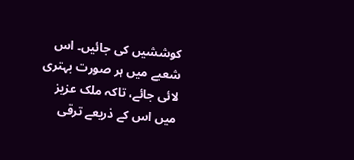کوششیں کی جائیں۔ اس شعبے میں ہر صورت بہتری لائی جائے، تاکہ ملک عزیز میں اس کے ذریعے ترقی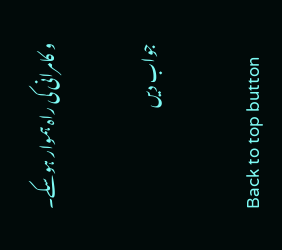و کامرانی کی راہ ہموار ہوسکے۔

جواب دیں

Back to top button